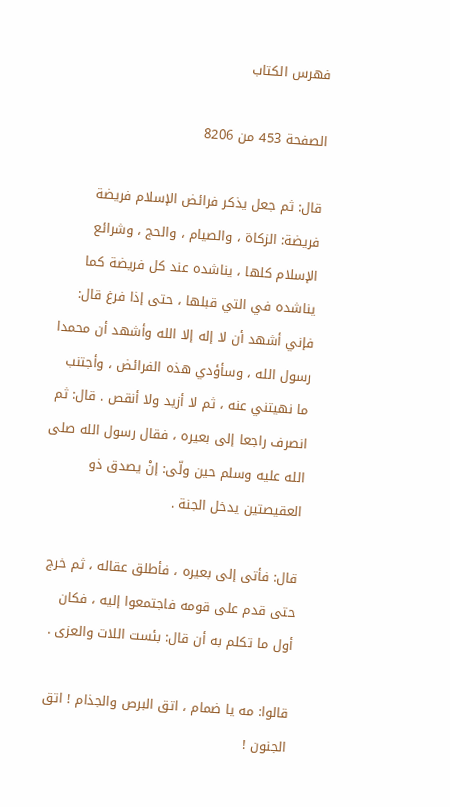فهرس الكتاب

الصفحة 453 من 8206

قال: ثم جعل يذكر فرائض الإسلام فريضة فريضة: الزكاة ، والصيام ، والحج ، وشرائع الإسلام كلها ، يناشده عند كل فريضة كما يناشده في التي قبلها ، حتى إذا فرغ قال: فإني أشهد أن لا إله إلا الله وأشهد أن محمدا رسول الله ، وسأؤدي هذه الفرائض ، وأجتنب ما نهيتني عنه ، ثم لا أزيد ولا أنقص . قال: ثم انصرف راجعا إلى بعيره ، فقال رسول الله صلى الله عليه وسلم حين ولّى: إنْ يصدق ذو العقيصتين يدخل الجنة .

قال: فأتى إلى بعيره ، فأطلق عقاله ، ثم خرج حتى قدم على قومه فاجتمعوا إليه ، فكان أول ما تكلم به أن قال: بئست اللات والعزى .

قالوا: مه يا ضمام ، اتق البرص والجذام ! اتق الجنون !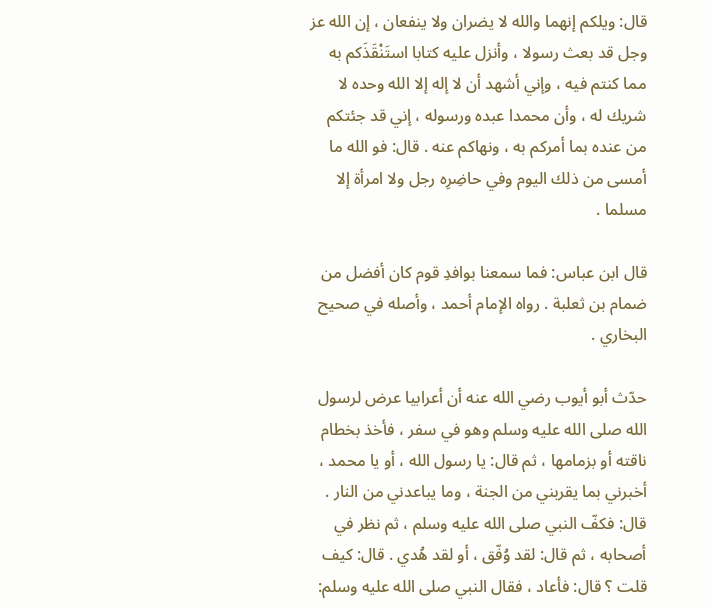قال: ويلكم إنهما والله لا يضران ولا ينفعان ، إن الله عز وجل قد بعث رسولا ، وأنزل عليه كتابا استَنْقَذَكم به مما كنتم فيه ، وإني أشهد أن لا إله إلا الله وحده لا شريك له ، وأن محمدا عبده ورسوله ، إني قد جئتكم من عنده بما أمركم به ، ونهاكم عنه . قال: فو الله ما أمسى من ذلك اليوم وفي حاضِرِه رجل ولا امرأة إلا مسلما .

قال ابن عباس: فما سمعنا بوافدِ قوم كان أفضل من ضمام بن ثعلبة . رواه الإمام أحمد ، وأصله في صحيح البخاري .

حدّث أبو أيوب رضي الله عنه أن أعرابيا عرض لرسول الله صلى الله عليه وسلم وهو في سفر ، فأخذ بخطام ناقته أو بزمامها ، ثم قال: يا رسول الله ، أو يا محمد ، أخبرني بما يقربني من الجنة ، وما يباعدني من النار . قال: فكفّ النبي صلى الله عليه وسلم ، ثم نظر في أصحابه ، ثم قال: لقد وُفّق ، أو لقد هُدي . قال: كيف قلت ؟ قال: فأعاد ، فقال النبي صلى الله عليه وسلم: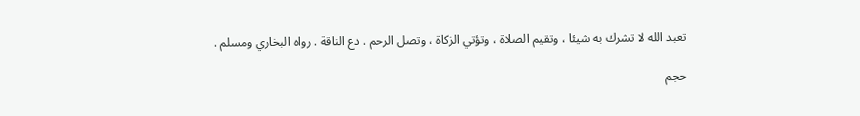تعبد الله لا تشرك به شيئا ، وتقيم الصلاة ، وتؤتي الزكاة ، وتصل الرحم . دع الناقة . رواه البخاري ومسلم .

حجم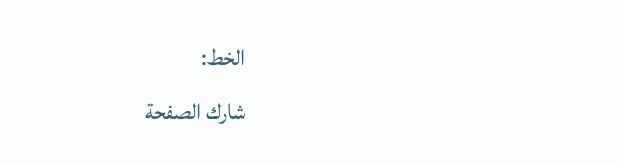الخط:
شارك الصفحة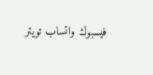فيسبوك واتساب تويتر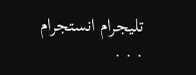تليجرام انستجرام
. . .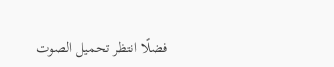فضلًا انتظر تحميل الصوت